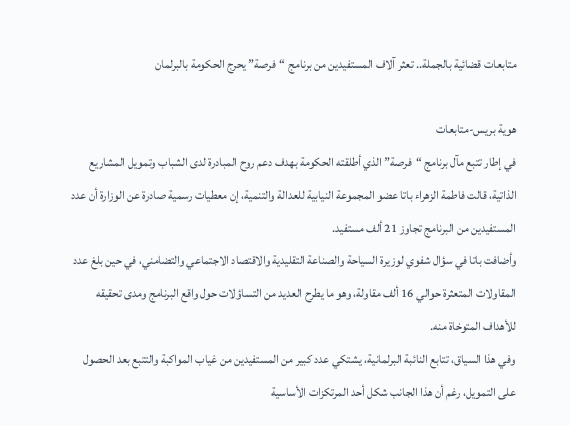متابعات قضائية بالجملة.. تعثر آلاف المستفيدين من برنامج “فرصة” يحرج الحكومة بالبرلمان

هوية بريس-متابعات
في إطار تتبع مآل برنامج “فرصة” الذي أطلقته الحكومة بهدف دعم روح المبادرة لدى الشباب وتمويل المشاريع الذاتية، قالت فاطمة الزهراء باتا عضو المجموعة النيابية للعدالة والتنمية، إن معطيات رسمية صادرة عن الوزارة أن عدد المستفيدين من البرنامج تجاوز 21 ألف مستفيد.
وأضافت باتا في سؤال شفوي لوزيرة السياحة والصناعة التقليدية والاقتصاد الاجتماعي والتضامني، في حين بلغ عدد المقاولات المتعثرة حوالي 16 ألف مقاولة، وهو ما يطرح العديد من التساؤلات حول واقع البرنامج ومدى تحقيقه للأهداف المتوخاة منه.
وفي هذا السياق، تتابع النائبة البرلمانية، يشتكي عدد كبير من المستفيدين من غياب المواكبة والتتبع بعد الحصول على التمويل، رغم أن هذا الجانب شكل أحد المرتكزات الأساسية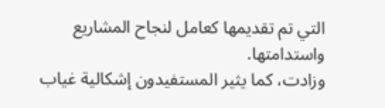التي تم تقديمها كعامل لنجاح المشاريع واستدامتها.
وزادت، كما يثير المستفيدون إشكالية غياب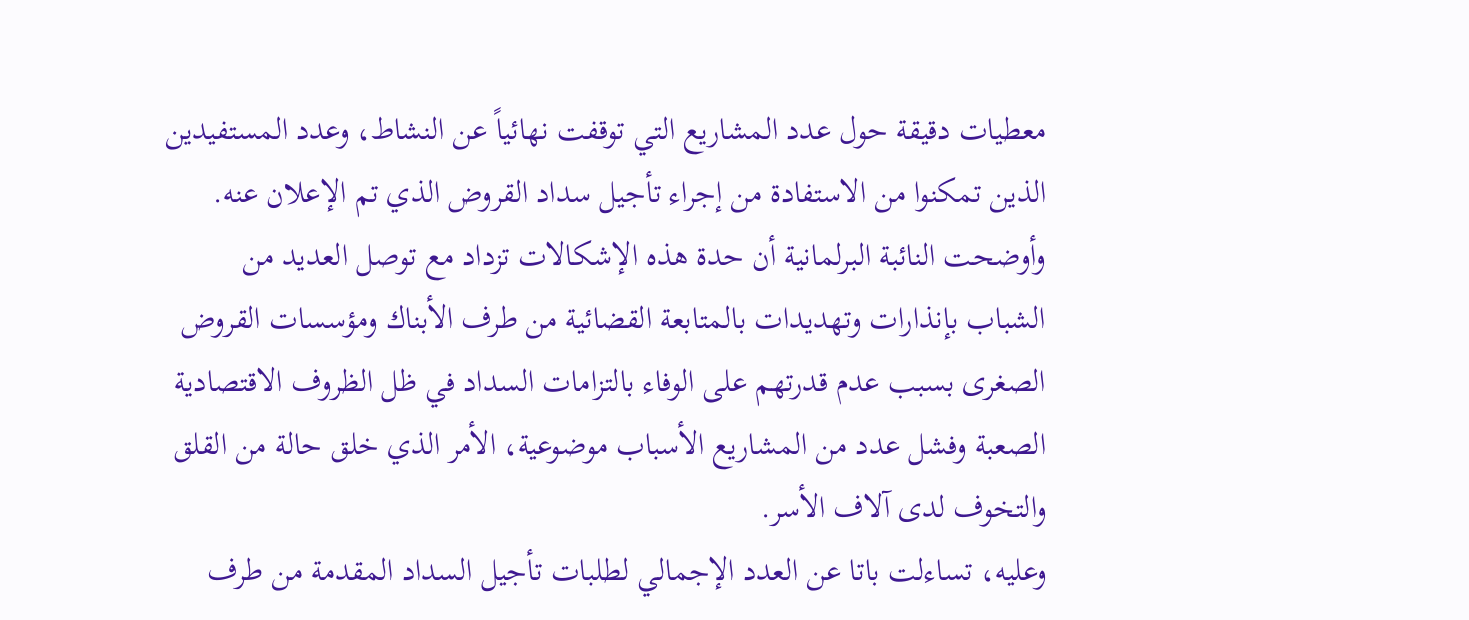معطيات دقيقة حول عدد المشاريع التي توقفت نهائياً عن النشاط، وعدد المستفيدين الذين تمكنوا من الاستفادة من إجراء تأجيل سداد القروض الذي تم الإعلان عنه.
وأوضحت النائبة البرلمانية أن حدة هذه الإشكالات تزداد مع توصل العديد من الشباب بإنذارات وتهديدات بالمتابعة القضائية من طرف الأبناك ومؤسسات القروض الصغرى بسبب عدم قدرتهم على الوفاء بالتزامات السداد في ظل الظروف الاقتصادية الصعبة وفشل عدد من المشاريع الأسباب موضوعية، الأمر الذي خلق حالة من القلق والتخوف لدى آلاف الأسر.
وعليه، تساءلت باتا عن العدد الإجمالي لطلبات تأجيل السداد المقدمة من طرف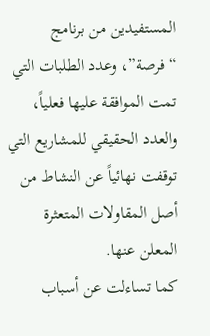المستفيدين من برنامج “فرصة”، وعدد الطلبات التي تمت الموافقة عليها فعلياً، والعدد الحقيقي للمشاريع التي توقفت نهائياً عن النشاط من أصل المقاولات المتعثرة المعلن عنها.
كما تساءلت عن أسباب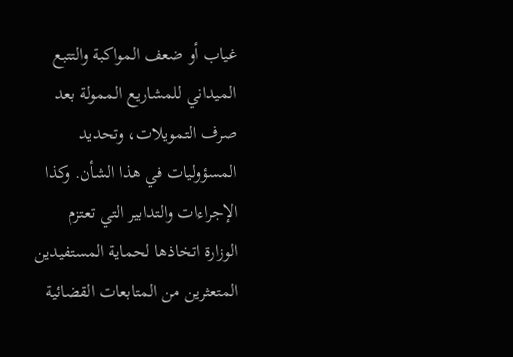غياب أو ضعف المواكبة والتتبع الميداني للمشاريع الممولة بعد صرف التمويلات، وتحديد المسؤوليات في هذا الشأن. وكذا الإجراءات والتدابير التي تعتزم الوزارة اتخاذها لحماية المستفيدين المتعثرين من المتابعات القضائية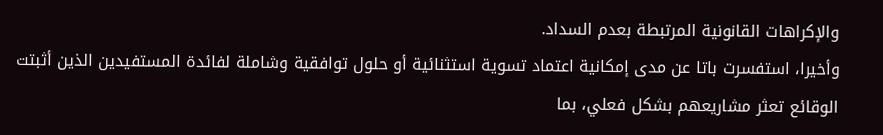والإكراهات القانونية المرتبطة بعدم السداد.
وأخيرا، استفسرت باتا عن مدى إمكانية اعتماد تسوية استثنائية أو حلول توافقية وشاملة لفائدة المستفيدين الذين أثبتت الوقائع تعثر مشاريعهم بشكل فعلي، بما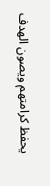يحفظ كرامتهم ويصون الهدف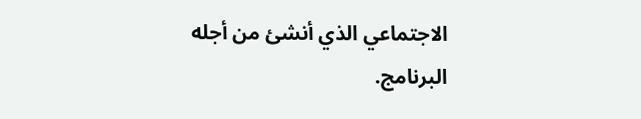الاجتماعي الذي أنشئ من أجله البرنامج.